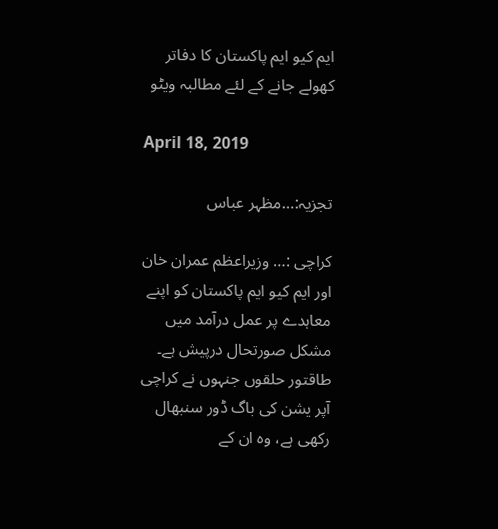ایم کیو ایم پاکستان کا دفاتر کھولے جانے کے لئے مطالبہ ویٹو

April 18, 2019

تجزیہ:…مظہر عباس

کراچی :… وزیراعظم عمران خان اور ایم کیو ایم پاکستان کو اپنے معاہدے پر عمل درآمد میں مشکل صورتحال درپیش ہے۔ طاقتور حلقوں جنہوں نے کراچی آپر یشن کی باگ ڈور سنبھال رکھی ہے، وہ ان کے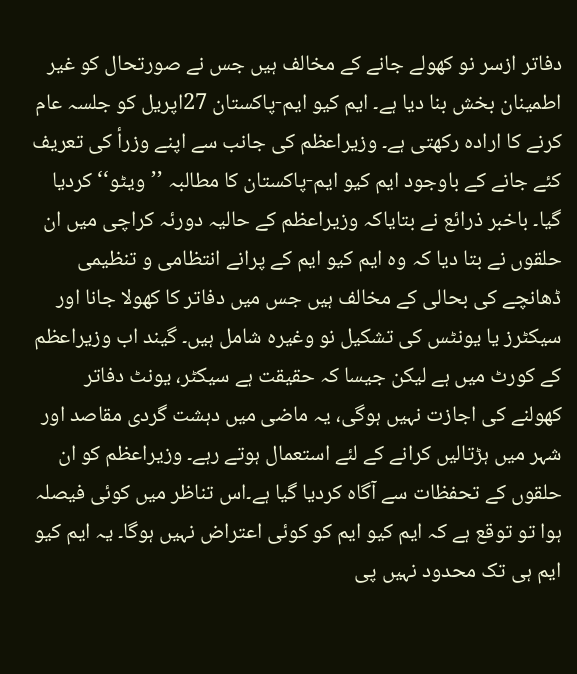دفاتر ازسر نو کھولے جانے کے مخالف ہیں جس نے صورتحال کو غیر اطمینان بخش بنا دیا ہے۔ ایم کیو ایم-پاکستان 27اپریل کو جلسہ عام کرنے کا ارادہ رکھتی ہے۔ وزیراعظم کی جانب سے اپنے وزرأ کی تعریف کئے جانے کے باوجود ایم کیو ایم-پاکستان کا مطالبہ ’’ویٹو‘‘ کردیا گیا۔ باخبر ذرائع نے بتایاکہ وزیراعظم کے حالیہ دورئہ کراچی میں ان حلقوں نے بتا دیا کہ وہ ایم کیو ایم کے پرانے انتظامی و تنظیمی ڈھانچے کی بحالی کے مخالف ہیں جس میں دفاتر کا کھولا جانا اور سیکٹرز یا یونٹس کی تشکیل نو وغیرہ شامل ہیں۔ گیند اب وزیراعظم کے کورٹ میں ہے لیکن جیسا کہ حقیقت ہے سیکٹر، یونٹ دفاتر کھولنے کی اجازت نہیں ہوگی، یہ ماضی میں دہشت گردی مقاصد اور شہر میں ہڑتالیں کرانے کے لئے استعمال ہوتے رہے۔ وزیراعظم کو ان حلقوں کے تحفظات سے آگاہ کردیا گیا ہے۔اس تناظر میں کوئی فیصلہ ہوا تو توقع ہے کہ ایم کیو ایم کو کوئی اعتراض نہیں ہوگا۔ یہ ایم کیو ایم ہی تک محدود نہیں پی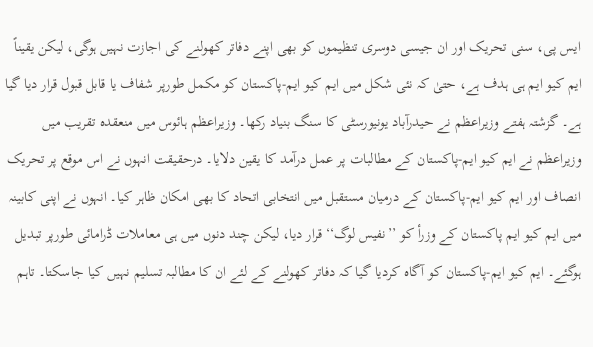ایس پی، سنی تحریک اور ان جیسی دوسری تنظیموں کو بھی اپنے دفاتر کھولنے کی اجازت نہیں ہوگی، لیکن یقیناً ایم کیو ایم ہی ہدف ہے، حتیٰ کہ نئی شکل میں ایم کیو ایم-پاکستان کو مکمل طورپر شفاف یا قابل قبول قرار دیا گیا ہے۔ گزشتہ ہفتے وزیراعظم نے حیدرآباد یونیورسٹی کا سنگ بنیاد رکھا۔ وزیراعظم ہائوس میں منعقدہ تقریب میں وزیراعظم نے ایم کیو ایم-پاکستان کے مطالبات پر عمل درآمد کا یقین دلایا۔ درحقیقت انہوں نے اس موقع پر تحریک انصاف اور ایم کیو ایم-پاکستان کے درمیان مستقبل میں انتخابی اتحاد کا بھی امکان ظاہر کیا۔ انہوں نے اپنی کابینہ میں ایم کیو ایم پاکستان کے وزرأ کو ’’نفیس لوگ‘‘ قرار دیا، لیکن چند دنوں میں ہی معاملات ڈرامائی طورپر تبدیل ہوگئے۔ ایم کیو ایم-پاکستان کو آگاہ کردیا گیا کہ دفاتر کھولنے کے لئے ان کا مطالبہ تسلیم نہیں کیا جاسکتا۔ تاہم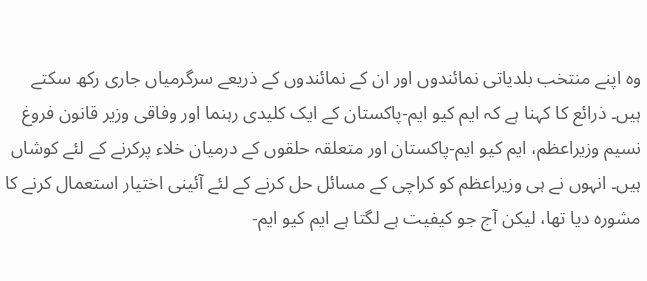وہ اپنے منتخب بلدیاتی نمائندوں اور ان کے نمائندوں کے ذریعے سرگرمیاں جاری رکھ سکتے ہیں۔ ذرائع کا کہنا ہے کہ ایم کیو ایم-پاکستان کے ایک کلیدی رہنما اور وفاقی وزیر قانون فروغ نسیم وزیراعظم، ایم کیو ایم-پاکستان اور متعلقہ حلقوں کے درمیان خلاء پرکرنے کے لئے کوشاں ہیں۔ انہوں نے ہی وزیراعظم کو کراچی کے مسائل حل کرنے کے لئے آئینی اختیار استعمال کرنے کا مشورہ دیا تھا، لیکن آج جو کیفیت ہے لگتا ہے ایم کیو ایم-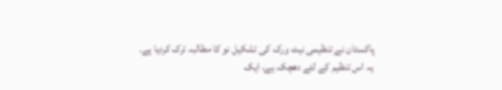پاکستان نے تنظیمی نیٹ ورک کی تشکیل نو کا مطالبہ ترک کردیا ہے۔ یہ اس تنظیم کے لئے دھچکہ ہے، ایک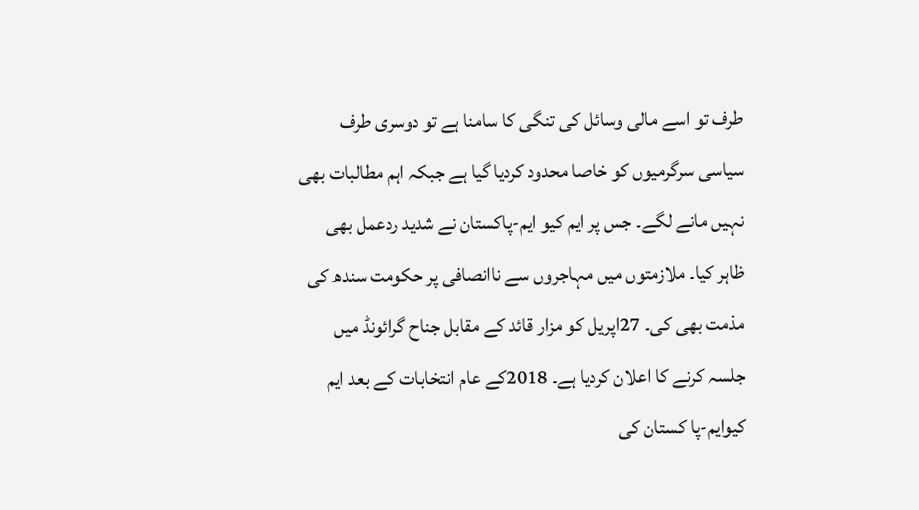طرف تو اسے مالی وسائل کی تنگی کا سامنا ہے تو دوسری طرف سیاسی سرگرمیوں کو خاصا محدود کردیا گیا ہے جبکہ اہم مطالبات بھی نہیں مانے لگے۔ جس پر ایم کیو ایم-پاکستان نے شدید ردعمل بھی ظاہر کیا۔ ملازمتوں میں مہاجروں سے ناانصافی پر حکومت سندھ کی مذمت بھی کی۔ 27اپریل کو مزار قائد کے مقابل جناح گرائونڈ میں جلسہ کرنے کا اعلان کردیا ہے۔ 2018کے عام انتخابات کے بعد ایم کیوایم-پا کستان کی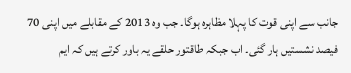جانب سے اپنی قوت کا پہلا مظاہرہ ہوگا۔ جب وہ 2013 کے مقابلے میں اپنی 70 فیصد نشستیں ہار گئی۔ اب جبکہ طاقتور حلقے یہ باور کرتے ہیں کہ ایم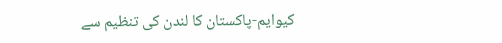کیوایم-پاکستان کا لندن کی تنظیم سے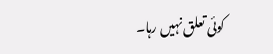کوئی تعلق نہیں رہا۔